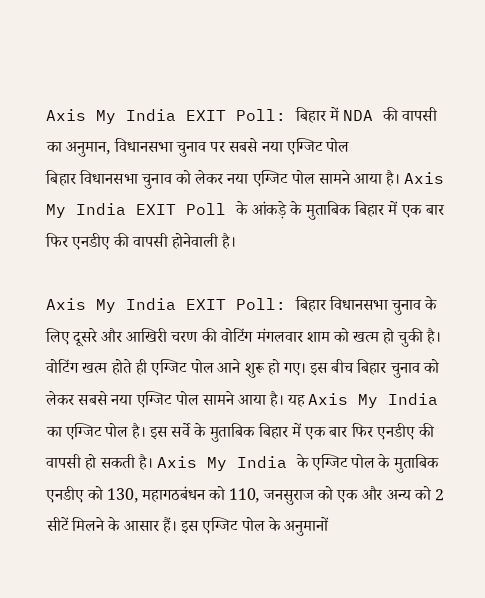Axis My India EXIT Poll: बिहार में NDA की वापसी का अनुमान, विधानसभा चुनाव पर सबसे नया एग्जिट पोल
बिहार विधानसभा चुनाव को लेकर नया एग्जिट पोल सामने आया है। Axis My India EXIT Poll के आंकड़े के मुताबिक बिहार में एक बार फिर एनडीए की वापसी होनेवाली है।

Axis My India EXIT Poll: बिहार विधानसभा चुनाव के लिए दूसरे और आखिरी चरण की वोटिंग मंगलवार शाम को खत्म हो चुकी है। वोटिंग खत्म होते ही एग्जिट पोल आने शुरू हो गए। इस बीच बिहार चुनाव को लेकर सबसे नया एग्जिट पोल सामने आया है। यह Axis My India का एग्जिट पोल है। इस सर्वे के मुताबिक बिहार में एक बार फिर एनडीए की वापसी हो सकती है। Axis My India के एग्जिट पोल के मुताबिक एनडीए को 130, महागठबंधन को 110, जनसुराज को एक और अन्य को 2 सीटें मिलने के आसार हैं। इस एग्जिट पोल के अनुमानों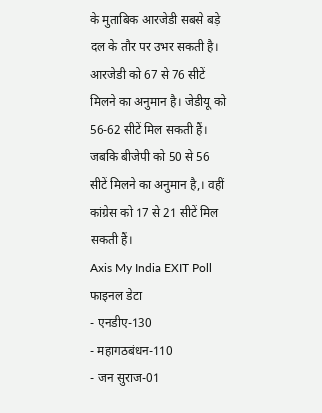के मुताबिक आरजेडी सबसे बड़े दल के तौर पर उभर सकती है। आरजेडी को 67 से 76 सीटें मिलने का अनुमान है। जेडीयू को 56-62 सीटें मिल सकती हैं। जबकि बीजेपी को 50 से 56 सीटें मिलने का अनुमान है,। वहीं कांग्रेस को 17 से 21 सीटें मिल सकती हैं।
Axis My India EXIT Poll फाइनल डेटा
- एनडीए-130
- महागठबंधन-110
- जन सुराज-01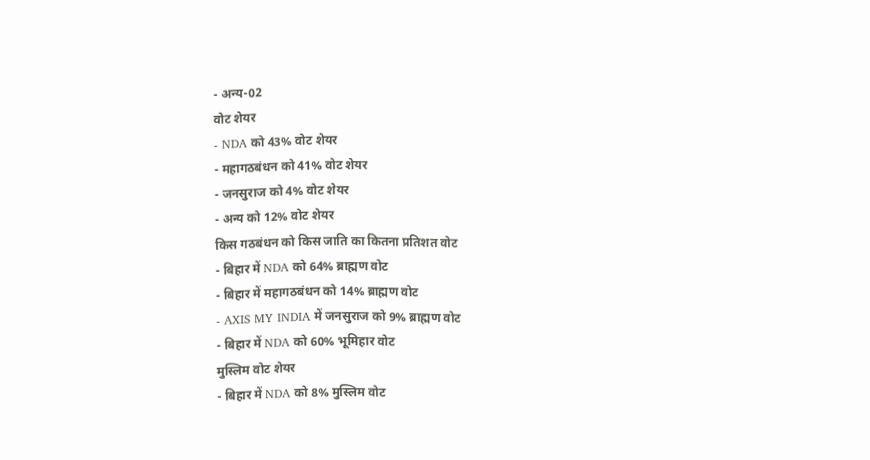- अन्य-02
वोट शेयर
- NDA को 43% वोट शेयर
- महागठबंधन को 41% वोट शेयर
- जनसुराज को 4% वोट शेयर
- अन्य को 12% वोट शेयर
किस गठबंधन को किस जाति का कितना प्रतिशत वोट
- बिहार में NDA को 64% ब्राह्मण वोट
- बिहार में महागठबंधन को 14% ब्राह्मण वोट
- AXIS MY INDIA में जनसुराज को 9% ब्राह्मण वोट
- बिहार में NDA को 60% भूमिहार वोट
मुस्लिम वोट शेयर
- बिहार में NDA को 8% मुस्लिम वोट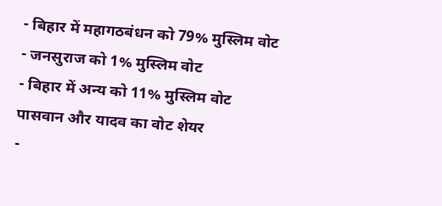- बिहार में महागठबंधन को 79% मुस्लिम वोट
- जनसुराज को 1% मुस्लिम वोट
- बिहार में अन्य को 11% मुस्लिम वोट
पासवान और यादव का वोट शेयर
-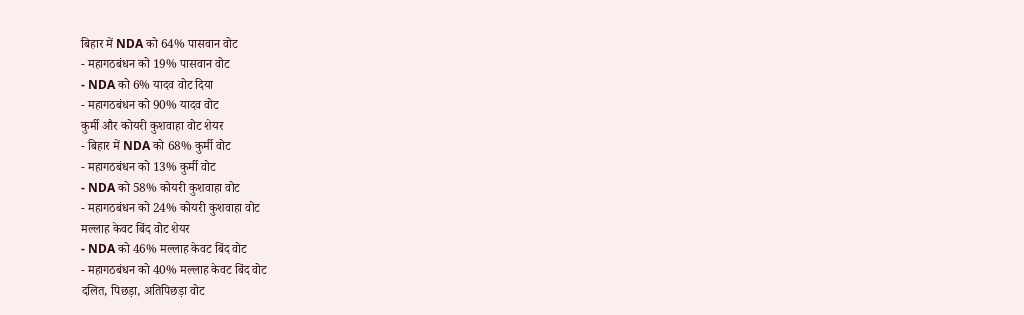बिहार में NDA को 64% पासवान वोट
- महागठबंधन को 19% पासवान वोट
- NDA को 6% यादव वोट दिया
- महागठबंधन को 90% यादव वोट
कुर्मी और कोयरी कुशवाहा वोट शेयर
- बिहार में NDA को 68% कुर्मी वोट
- महागठबंधन को 13% कुर्मी वोट
- NDA को 58% कोयरी कुशवाहा वोट
- महागठबंधन को 24% कोयरी कुशवाहा वोट
मल्लाह केवट बिंद वोट शेयर
- NDA को 46% मल्लाह केवट बिंद वोट
- महागठबंधन को 40% मल्लाह केवट बिंद वोट
दलित, पिछड़ा, अतिपिछड़ा वोट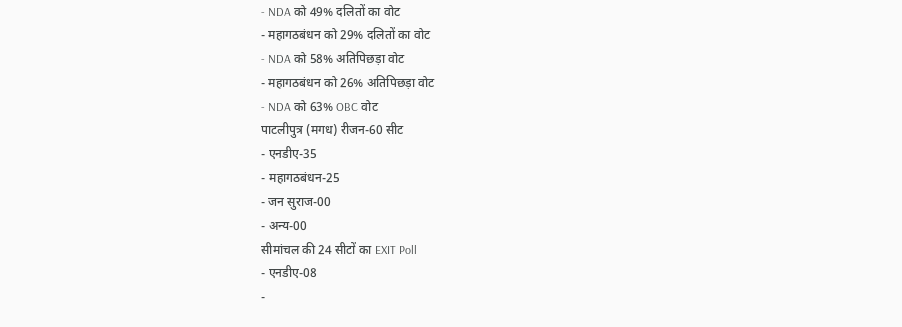- NDA को 49% दलितों का वोट
- महागठबंधन को 29% दलितों का वोट
- NDA को 58% अतिपिछड़ा वोट
- महागठबंधन को 26% अतिपिछड़ा वोट
- NDA को 63% OBC वोट
पाटलीपुत्र (मगध) रीजन-60 सीट
- एनडीए-35
- महागठबंधन-25
- जन सुराज-00
- अन्य-00
सीमांचल की 24 सीटों का EXIT Poll
- एनडीए-08
-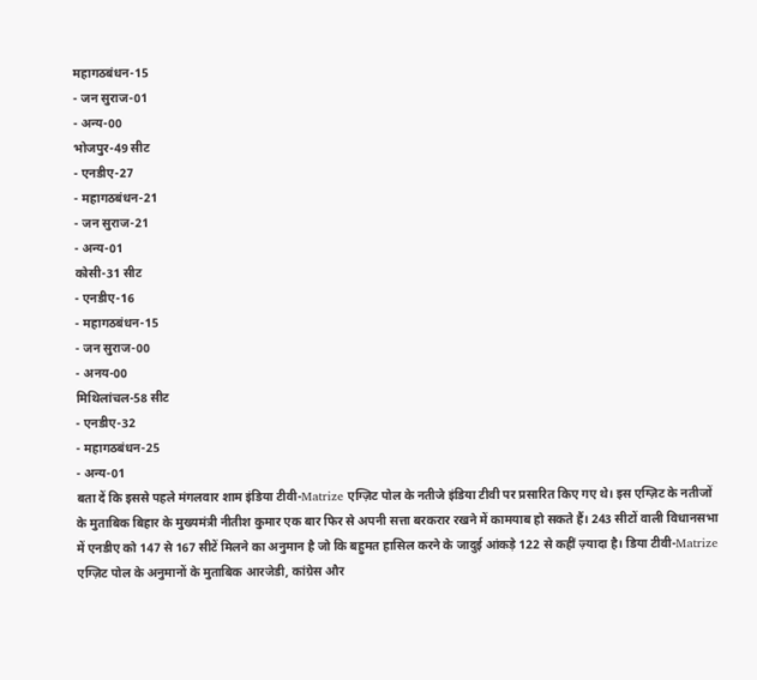महागठबंधन-15
- जन सुराज-01
- अन्य-00
भोजपुर-49 सीट
- एनडीए-27
- महागठबंधन-21
- जन सुराज-21
- अन्य-01
कोसी-31 सीट
- एनडीए-16
- महागठबंधन-15
- जन सुराज-00
- अनय-00
मिथिलांचल-58 सीट
- एनडीए-32
- महागठबंधन-25
- अन्य-01
बता दें कि इससे पहले मंगलवार शाम इंडिया टीवी-Matrize एग्ज़िट पोल के नतीजे इंडिया टीवी पर प्रसारित किए गए थे। इस एग्ज़िट के नतीजों के मुताबिक बिहार के मुख्यमंत्री नीतीश कुमार एक बार फिर से अपनी सत्ता बरकरार रखने में कामयाब हो सकते हैं। 243 सीटों वाली विधानसभा में एनडीए को 147 से 167 सीटें मिलने का अनुमान है जो कि बहुमत हासिल करने के जादुई आंकड़े 122 से कहीं ज़्यादा है। डिया टीवी-Matrize एग्ज़िट पोल के अनुमानों के मुताबिक आरजेडी, कांग्रेस और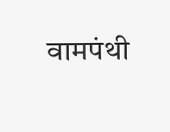वामपंथी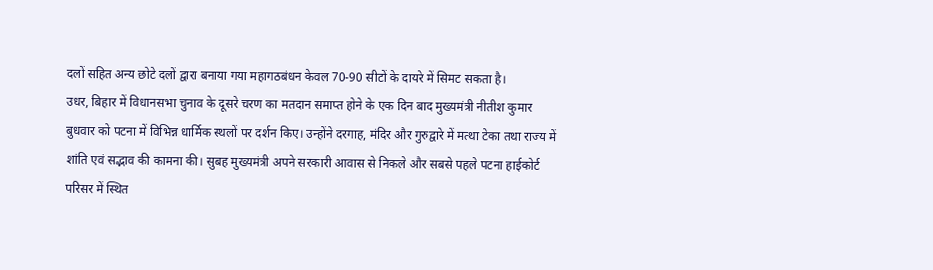दलों सहित अन्य छोटे दलों द्वारा बनाया गया महागठबंधन केवल 70-90 सीटों के दायरे में सिमट सकता है।
उधर, बिहार में विधानसभा चुनाव के दूसरे चरण का मतदान समाप्त होने के एक दिन बाद मुख्यमंत्री नीतीश कुमार बुधवार को पटना में विभिन्न धार्मिक स्थलों पर दर्शन किए। उन्होंने दरगाह, मंदिर और गुरुद्वारे में मत्था टेका तथा राज्य में शांति एवं सद्भाव की कामना की। सुबह मुख्यमंत्री अपने सरकारी आवास से निकले और सबसे पहले पटना हाईकोर्ट परिसर में स्थित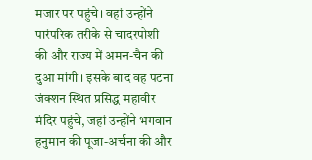मजार पर पहुंचे। वहां उन्होंने पारंपरिक तरीके से चादरपोशी की और राज्य में अमन-चैन की दुआ मांगी। इसके बाद वह पटना जंक्शन स्थित प्रसिद्ध महावीर मंदिर पहुंचे, जहां उन्होंने भगवान हनुमान की पूजा-अर्चना की और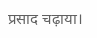प्रसाद चढ़ाया।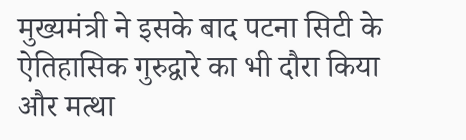मुख्यमंत्री ने इसके बाद पटना सिटी के ऐतिहासिक गुरुद्वारे का भी दौरा किया और मत्था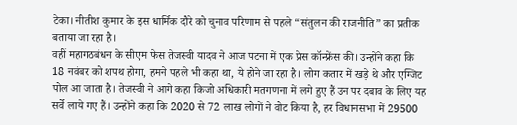टेका। नीतीश कुमार के इस धार्मिक दौरे को चुनाव परिणाम से पहले “संतुलन की राजनीति” का प्रतीक बताया जा रहा है।
वहीं महागठबंधन के सीएम फेस तेजस्वी यादव ने आज पटना में एक प्रेस कॉन्फ्रेंस की। उन्होंने कहा कि 18 नवंबर को शपथ होगा, हमने पहले भी कहा था, ये होने जा रहा है। लोग कतार में खड़े थे और एग्जिट पोल आ जाता है। तेजस्वी ने आगे कहा किजो अधिकारी मतगणना में लगे हुए हैं उन पर दबाव के लिए यह सर्वे लाये गए हैं। उन्होंने कहा कि 2020 से 72 लाख लोगों ने वोट किया है, हर विधानसभा में 29500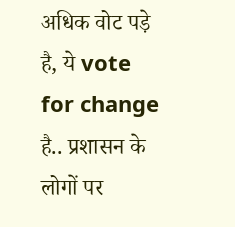अधिक वोट पड़े है, ये vote for change है.. प्रशासन के लोगों पर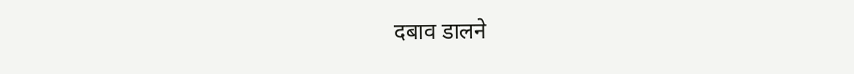दबाव डालने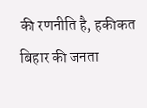की रणनीति है, हकीकत बिहार की जनता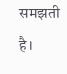समझती है।